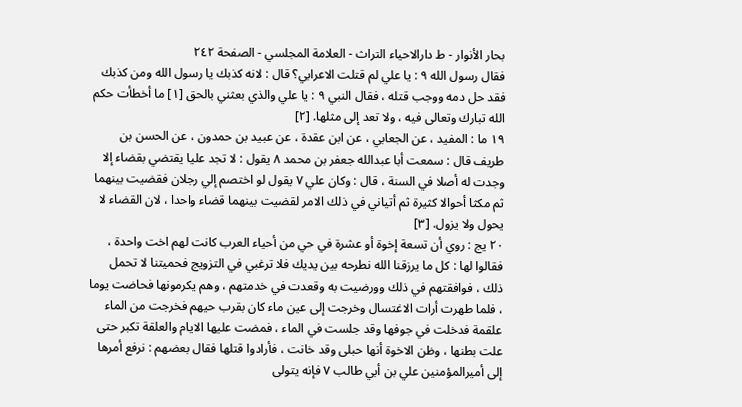بحار الأنوار - ط دارالاحیاء التراث - العلامة المجلسي - الصفحة ٢٤٢
فقال رسول الله ٩ : يا علي لم قتلت الاعرابي؟ قال : لانه كذبك يا رسول الله ومن كذبك فقد حل دمه ووجب قتله ، فقال النبي ٩ : يا علي والذي بعثني بالحق [١] ما أخطأت حكم الله تبارك وتعالى فيه ، ولا تعد إلى مثلها. [٢]
١٩ ما : المفيد ، عن الجعابي ، عن ابن عقدة ، عن عبيد بن حمدون ، عن الحسن بن طريف قال : سمعت أبا عبدالله جعفر بن محمد ٨ يقول : لا تجد عليا يقتضي بقضاء إلا وجدت له أصلا في السنة ، قال : وكان علي ٧ يقول لو اختصم إلي رجلان فقضيت بينهما ثم مكثا أحوالا كثيرة ثم أتياني في ذلك الامر لقضيت بينهما قضاء واحدا ، لان القضاء لا يحول ولا يزول. [٣]
٢٠ يج : روي أن تسعة إخوة أو عشرة في حي من أحياء العرب كانت لهم اخت واحدة ، فقالوا لها : كل ما يرزقنا الله نطرحه بين يديك فلا ترغبي في التزويج فحميتنا لا تحمل ذلك ، فوافقتهم في ذلك وورضيت به وقعدت في خدمتهم ، وهم يكرمونها فحاضت يوما ، فلما طهرت أرات الاغتسال وخرجت إلى عين ماء كان بقرب حيهم فخرجت من الماء علقمة فدخلت في جوفها وقد جلست في الماء ، فمضت عليها الايام والعلقة تكبر حتى علت بطنها ، وظن الاخوة أنها حبلى وقد خانت ، فأرادوا قتلها فقال بعضهم : نرفع أمرها إلى أميرالمؤمنين علي بن أبي طالب ٧ فإنه يتولى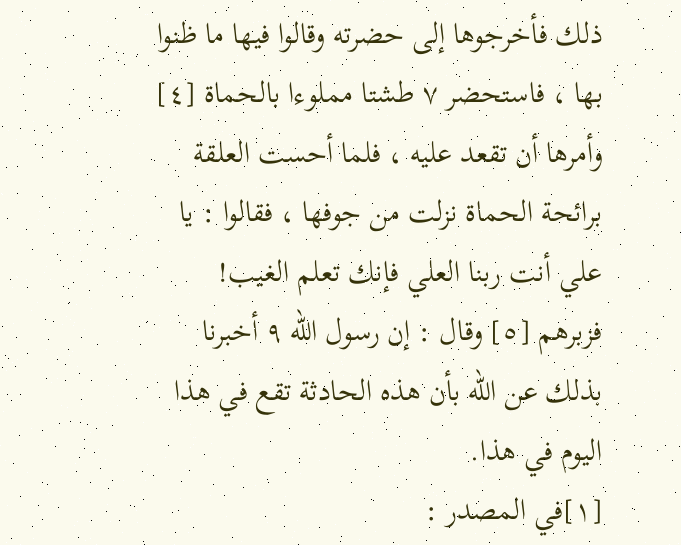ذلك فأخرجوها إلى حضرته وقالوا فيها ما ظنوا بها ، فاستحضر ٧ طشتا مملوءا بالحماة [٤] وأمرها أن تقعد عليه ، فلما أحست العلقة برائحة الحماة نزلت من جوفها ، فقالوا : يا علي أنت ربنا العلي فإنك تعلم الغيب! فزبرهم [٥] وقال : إن رسول الله ٩ أخبرنا بذلك عن الله بأن هذه الحادثة تقع في هذا اليوم في هذا.
[١]في المصدر :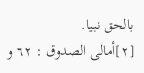بالحق نبيا.
[٢]أمالى الصدوق : ٦٢ و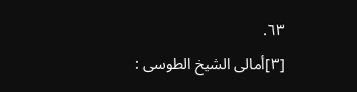٦٣.
[٣]أمالى الشيخ الطوسى :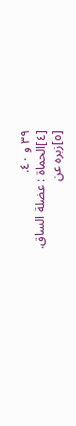٣٩ و ٤٠.
[٤]الحماة : عضلة الساق.
[٥]زبره عن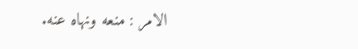الامر : منعه ونهاه عنه.